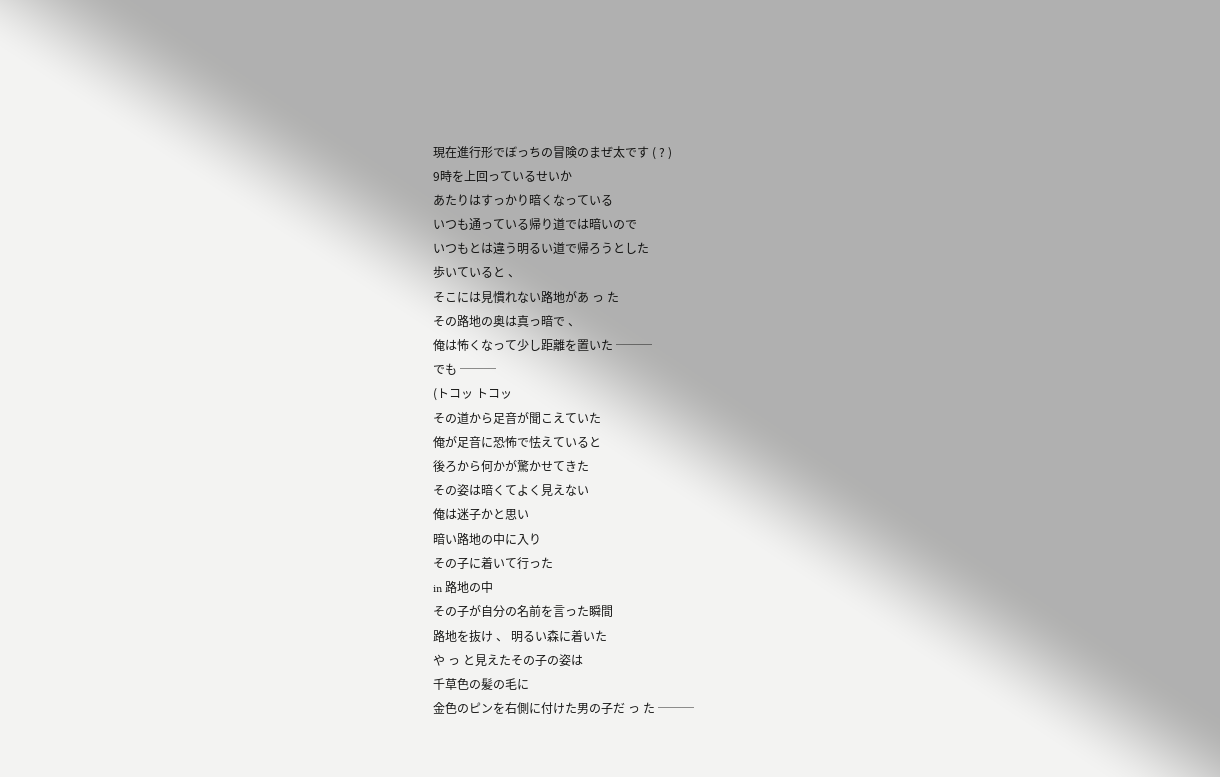現在進行形でぼっちの冒険のまぜ太です ( ? )
9時を上回っているせいか
あたりはすっかり暗くなっている
いつも通っている帰り道では暗いので
いつもとは違う明るい道で帰ろうとした
歩いていると 、
そこには見慣れない路地があ っ た
その路地の奥は真っ暗で 、
俺は怖くなって少し距離を置いた ───
でも ───
(トコッ トコッ
その道から足音が聞こえていた
俺が足音に恐怖で怯えていると
後ろから何かが驚かせてきた
その姿は暗くてよく見えない
俺は迷子かと思い
暗い路地の中に入り
その子に着いて行った
in 路地の中
その子が自分の名前を言った瞬間
路地を抜け 、 明るい森に着いた
や っ と見えたその子の姿は
千草色の髪の毛に
金色のピンを右側に付けた男の子だ っ た ───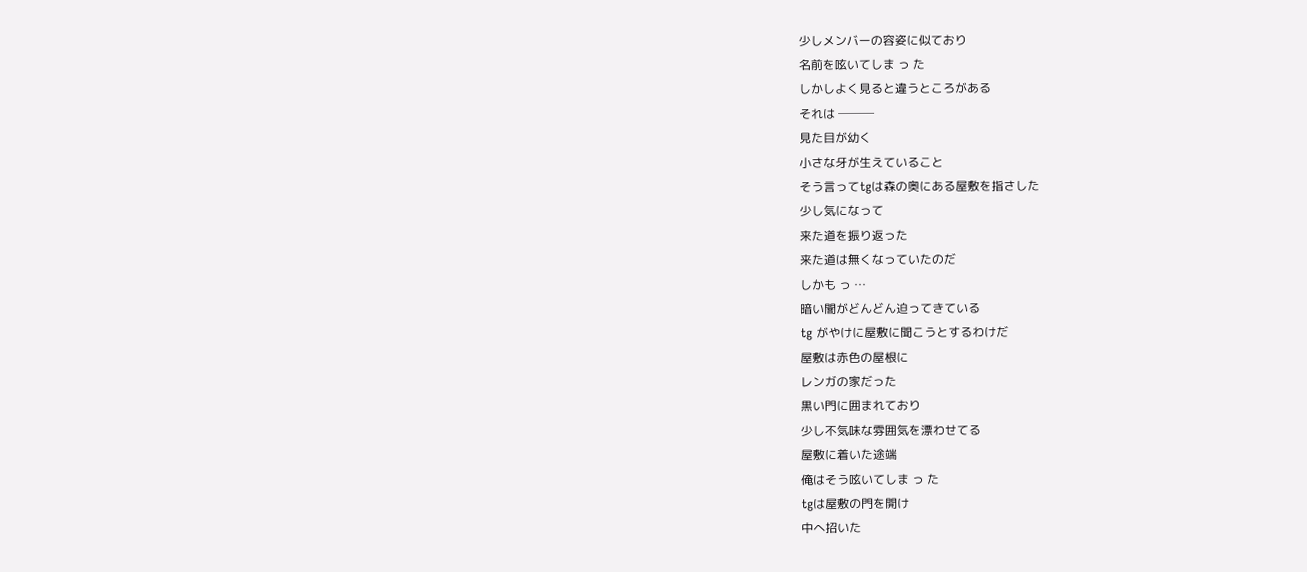少しメンバーの容姿に似ており
名前を呟いてしま っ た
しかしよく見ると違うところがある
それは ───
見た目が幼く
小さな牙が生えていること
そう言ってtgは森の奥にある屋敷を指さした
少し気になって
来た道を振り返った
来た道は無くなっていたのだ
しかも っ …
暗い闇がどんどん迫ってきている
tg がやけに屋敷に聞こうとするわけだ
屋敷は赤色の屋根に
レンガの家だった
黒い門に囲まれており
少し不気味な雰囲気を漂わせてる
屋敷に着いた途端
俺はそう呟いてしま っ た
tgは屋敷の門を開け
中へ招いた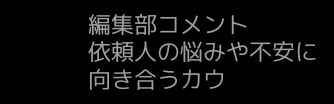編集部コメント
依頼人の悩みや不安に向き合うカウ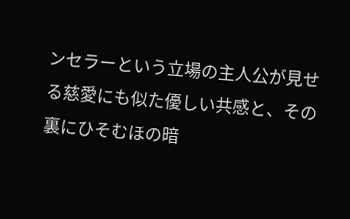ンセラーという立場の主人公が見せる慈愛にも似た優しい共感と、その裏にひそむほの暗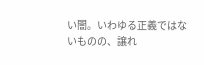い闇。いわゆる正義ではないものの、譲れ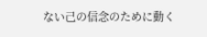ない己の信念のために動く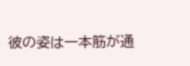彼の姿は一本筋が通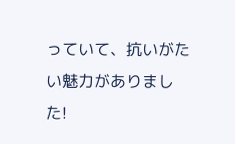っていて、抗いがたい魅力がありました!